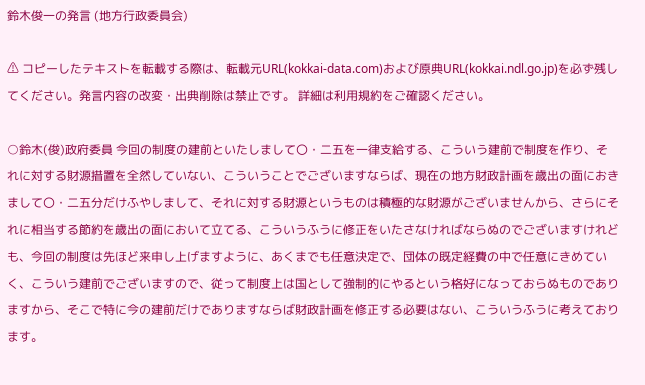鈴木俊一の発言 (地方行政委員会)

⚠ コピーしたテキストを転載する際は、転載元URL(kokkai-data.com)および原典URL(kokkai.ndl.go.jp)を必ず残してください。発言内容の改変・出典削除は禁止です。 詳細は利用規約をご確認ください。

○鈴木(俊)政府委員 今回の制度の建前といたしまして〇・二五を一律支給する、こういう建前で制度を作り、それに対する財源措置を全然していない、こういうことでございますならば、現在の地方財政計画を歳出の面におきまして〇・二五分だけふやしまして、それに対する財源というものは積極的な財源がございませんから、さらにそれに相当する節約を歳出の面において立てる、こういうふうに修正をいたさなければならぬのでございますけれども、今回の制度は先ほど来申し上げますように、あくまでも任意決定で、団体の既定経費の中で任意にきめていく、こういう建前でございますので、従って制度上は国として強制的にやるという格好になっておらぬものでありますから、そこで特に今の建前だけでありますならば財政計画を修正する必要はない、こういうふうに考えております。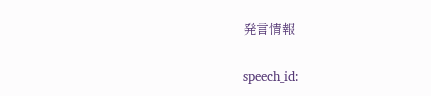発言情報

speech_id: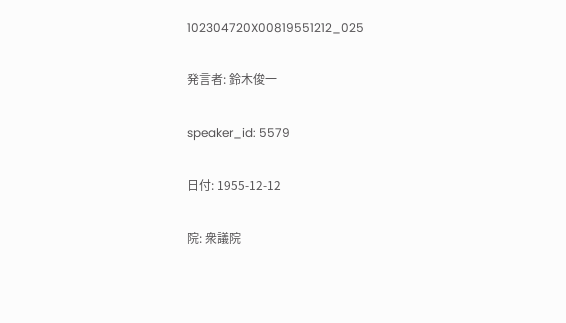102304720X00819551212_025

発言者: 鈴木俊一

speaker_id: 5579

日付: 1955-12-12

院: 衆議院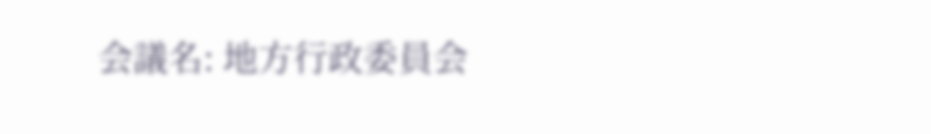会議名: 地方行政委員会